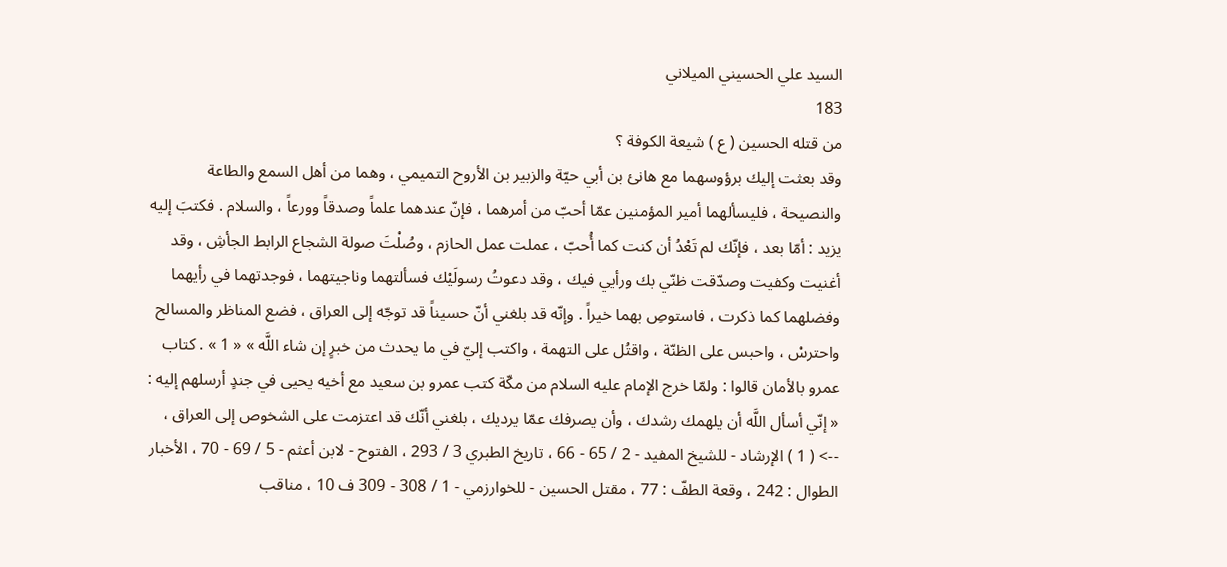السيد علي الحسيني الميلاني
183
من قتله الحسين ( ع ) شيعة الكوفة ؟
وقد بعثت إليك برؤوسهما مع هانئ بن أبي حيّة والزبير بن الأروح التميمي ، وهما من أهل السمع والطاعة والنصيحة ، فليسألهما أمير المؤمنين عمّا أحبّ من أمرهما ، فإنّ عندهما علماً وصدقاً وورعاً ، والسلام . فكتبَ إليه يزيد : أمّا بعد ، فإنّك لم تَعْدُ أن كنت كما أُحبّ ، عملت عمل الحازم ، وصُلْتَ صولة الشجاع الرابط الجأشِ ، وقد أغنيت وكفيت وصدّقت ظنّي بك ورأيي فيك ، وقد دعوتُ رسولَيْك فسألتهما وناجيتهما ، فوجدتهما في رأيهما وفضلهما كما ذكرت ، فاستوصِ بهما خيراً . وإنّه قد بلغني أنّ حسيناً قد توجّه إلى العراق ، فضع المناظر والمسالح واحترسْ ، واحبس على الظنّة ، واقتُل على التهمة ، واكتب إليّ في ما يحدث من خبرٍ إن شاء اللَّه » « 1 » . كتاب عمرو بالأمان قالوا : ولمّا خرج الإمام عليه السلام من مكّة كتب عمرو بن سعيد مع أخيه يحيى في جندٍ أرسلهم إليه : « إنّي أسأل اللَّه أن يلهمك رشدك ، وأن يصرفك عمّا يرديك ، بلغني أنّك قد اعتزمت على الشخوص إلى العراق ،
--> ( 1 ) الإرشاد - للشيخ المفيد - 2 / 65 - 66 ، تاريخ الطبري 3 / 293 ، الفتوح - لابن أعثم - 5 / 69 - 70 ، الأخبار الطوال : 242 ، وقعة الطفّ : 77 ، مقتل الحسين - للخوارزمي - 1 / 308 - 309 ف 10 ، مناقب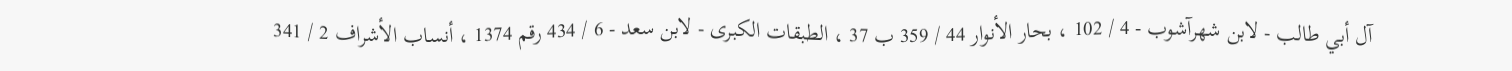آل أبي طالب - لابن شهرآشوب - 4 / 102 ، بحار الأنوار 44 / 359 ب 37 ، الطبقات الكبرى - لابن سعد - 6 / 434 رقم 1374 ، أنساب الأشراف 2 / 341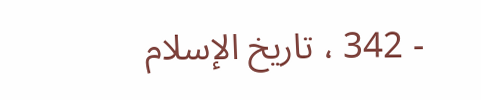- 342 ، تاريخ الإسلام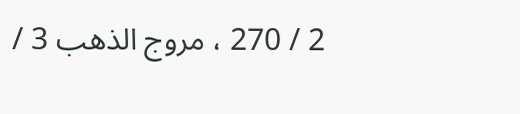2 / 270 ، مروج الذهب 3 /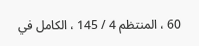60 ، المنتظم 4 / 145 ، الكامل في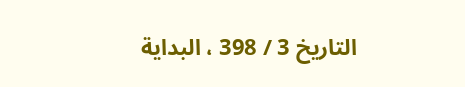التاريخ 3 / 398 ، البداية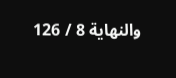والنهاية 8 / 126